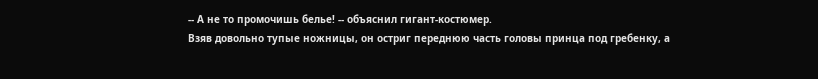-- А не то промочишь белье! -- объяснил гигант-костюмер.
Взяв довольно тупые ножницы, он остриг переднюю часть головы принца под гребенку, а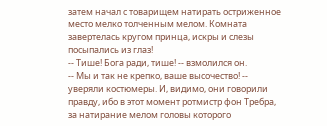затем начал с товарищем натирать остриженное место мелко толченным мелом. Комната завертелась кругом принца, искры и слезы посыпались из глаз!
-- Тише! Бога ради, тише! -- взмолился он.
-- Мы и так не крепко, ваше высочество! -- уверяли костюмеры. И, видимо, они говорили правду, ибо в этот момент ротмистр фон Требра, за натирание мелом головы которого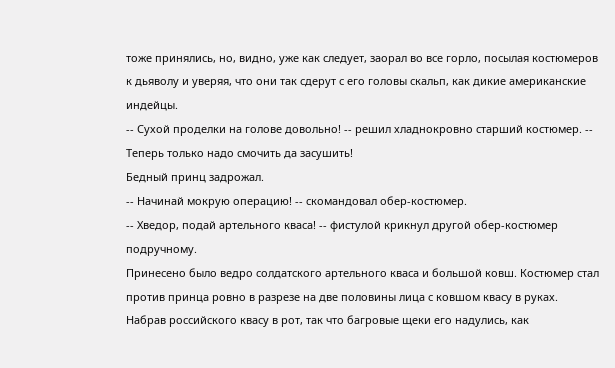тоже принялись, но, видно, уже как следует, заорал во все горло, посылая костюмеров к дьяволу и уверяя, что они так сдерут с его головы скальп, как дикие американские индейцы.
-- Сухой проделки на голове довольно! -- решил хладнокровно старший костюмер. -- Теперь только надо смочить да засушить!
Бедный принц задрожал.
-- Начинай мокрую операцию! -- скомандовал обер-костюмер.
-- Хведор, подай артельного кваса! -- фистулой крикнул другой обер-костюмер подручному.
Принесено было ведро солдатского артельного кваса и большой ковш. Костюмер стал против принца ровно в разрезе на две половины лица с ковшом квасу в руках.
Набрав российского квасу в рот, так что багровые щеки его надулись, как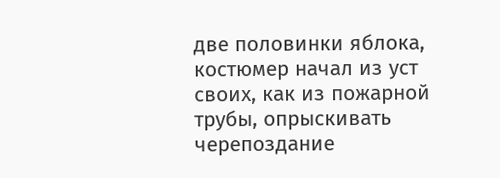две половинки яблока, костюмер начал из уст своих, как из пожарной трубы, опрыскивать черепоздание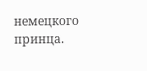немецкого принца.